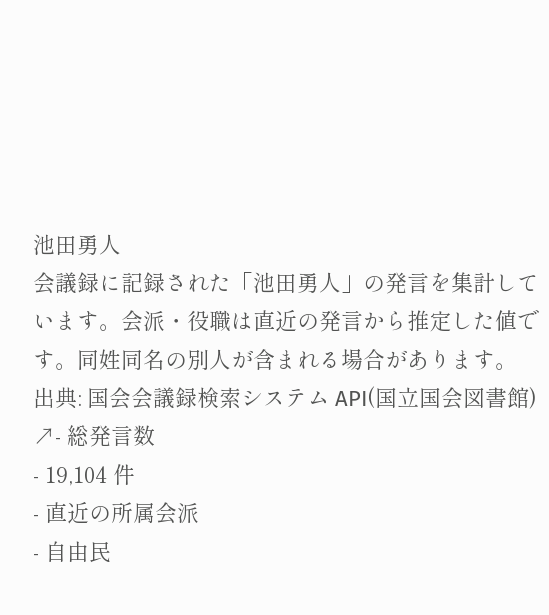池田勇人
会議録に記録された「池田勇人」の発言を集計しています。会派・役職は直近の発言から推定した値です。同姓同名の別人が含まれる場合があります。
出典: 国会会議録検索システム API(国立国会図書館) ↗- 総発言数
- 19,104 件
- 直近の所属会派
- 自由民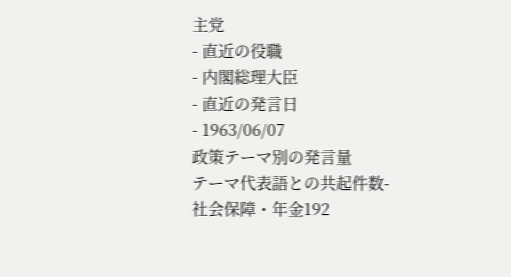主党
- 直近の役職
- 内閣総理大臣
- 直近の発言日
- 1963/06/07
政策テーマ別の発言量
テーマ代表語との共起件数- 社会保障・年金192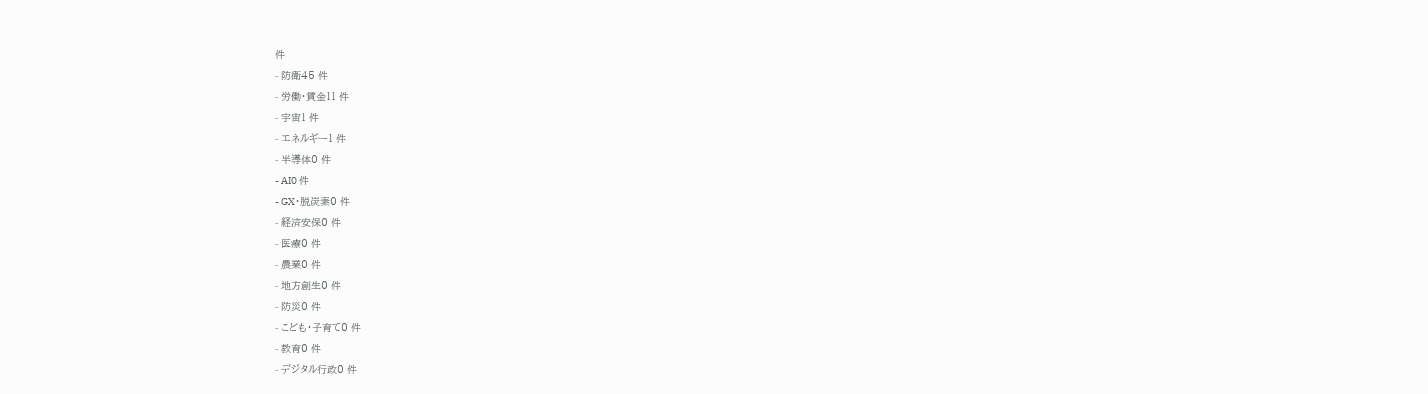件
- 防衛45 件
- 労働・賃金11 件
- 宇宙1 件
- エネルギー1 件
- 半導体0 件
- AI0 件
- GX・脱炭素0 件
- 経済安保0 件
- 医療0 件
- 農業0 件
- 地方創生0 件
- 防災0 件
- こども・子育て0 件
- 教育0 件
- デジタル行政0 件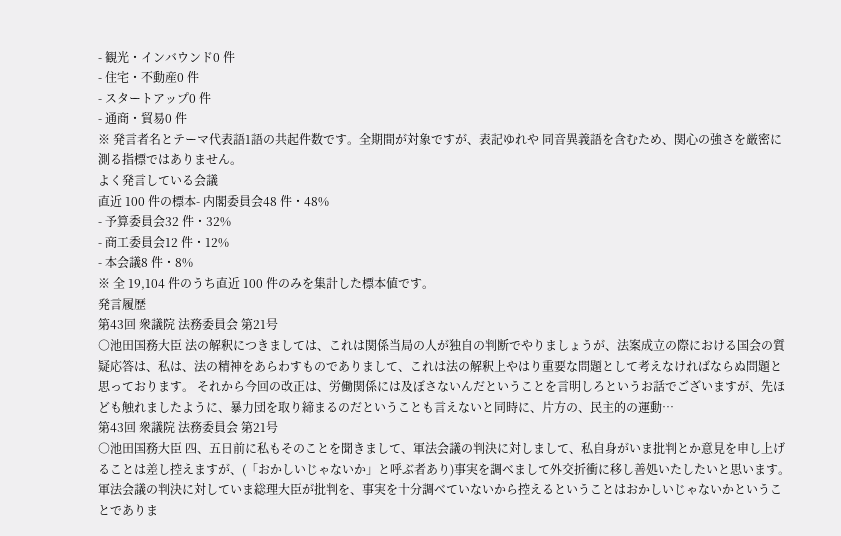- 観光・インバウンド0 件
- 住宅・不動産0 件
- スタートアップ0 件
- 通商・貿易0 件
※ 発言者名とテーマ代表語1語の共起件数です。全期間が対象ですが、表記ゆれや 同音異義語を含むため、関心の強さを厳密に測る指標ではありません。
よく発言している会議
直近 100 件の標本- 内閣委員会48 件・48%
- 予算委員会32 件・32%
- 商工委員会12 件・12%
- 本会議8 件・8%
※ 全 19,104 件のうち直近 100 件のみを集計した標本値です。
発言履歴
第43回 衆議院 法務委員会 第21号
○池田国務大臣 法の解釈につきましては、これは関係当局の人が独自の判断でやりましょうが、法案成立の際における国会の質疑応答は、私は、法の精神をあらわすものでありまして、これは法の解釈上やはり重要な問題として考えなければならぬ問題と思っております。 それから今回の改正は、労働関係には及ぼさないんだということを言明しろというお話でございますが、先ほども触れましたように、暴力団を取り締まるのだということも言えないと同時に、片方の、民主的の運動…
第43回 衆議院 法務委員会 第21号
○池田国務大臣 四、五日前に私もそのことを聞きまして、軍法会議の判決に対しまして、私自身がいま批判とか意見を申し上げることは差し控えますが、(「おかしいじゃないか」と呼ぶ者あり)事実を調べまして外交折衝に移し善処いたしたいと思います。軍法会議の判決に対していま総理大臣が批判を、事実を十分調べていないから控えるということはおかしいじゃないかということでありま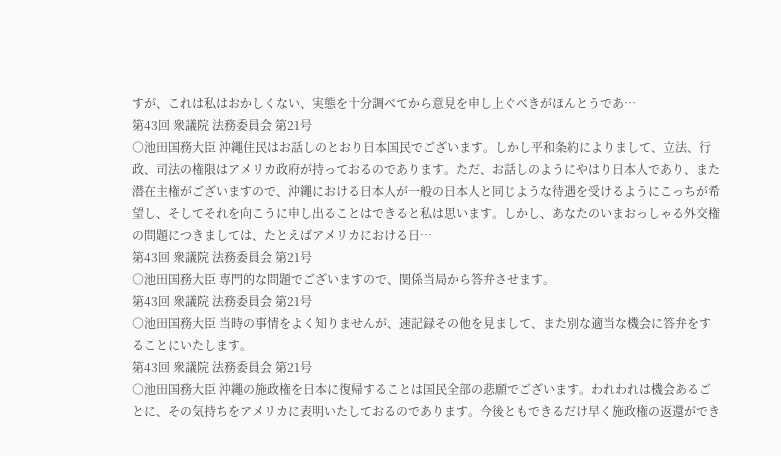すが、これは私はおかしくない、実態を十分調べてから意見を申し上ぐべきがほんとうであ…
第43回 衆議院 法務委員会 第21号
○池田国務大臣 沖繩住民はお話しのとおり日本国民でございます。しかし平和条約によりまして、立法、行政、司法の権限はアメリカ政府が持っておるのであります。ただ、お話しのようにやはり日本人であり、また潜在主権がございますので、沖繩における日本人が一般の日本人と同じような待遇を受けるようにこっちが希望し、そしてそれを向こうに申し出ることはできると私は思います。しかし、あなたのいまおっしゃる外交権の問題につきましては、たとえばアメリカにおける日…
第43回 衆議院 法務委員会 第21号
○池田国務大臣 専門的な問題でございますので、関係当局から答弁させます。
第43回 衆議院 法務委員会 第21号
○池田国務大臣 当時の事情をよく知りませんが、速記録その他を見まして、また別な適当な機会に答弁をすることにいたします。
第43回 衆議院 法務委員会 第21号
○池田国務大臣 沖繩の施政権を日本に復帰することは国民全部の悲願でございます。われわれは機会あるごとに、その気持ちをアメリカに表明いたしておるのであります。今後ともできるだけ早く施政権の返還ができ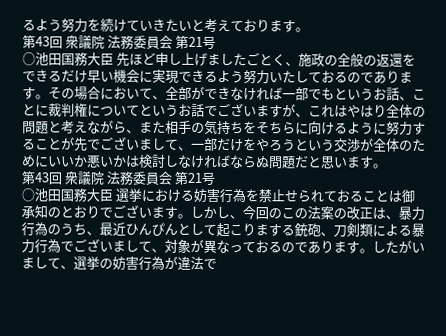るよう努力を続けていきたいと考えております。
第43回 衆議院 法務委員会 第21号
○池田国務大臣 先ほど申し上げましたごとく、施政の全般の返還をできるだけ早い機会に実現できるよう努力いたしておるのであります。その場合において、全部ができなければ一部でもというお話、ことに裁判権についてというお話でございますが、これはやはり全体の問題と考えながら、また相手の気持ちをそちらに向けるように努力することが先でございまして、一部だけをやろうという交渉が全体のためにいいか悪いかは検討しなければならぬ問題だと思います。
第43回 衆議院 法務委員会 第21号
○池田国務大臣 選挙における妨害行為を禁止せられておることは御承知のとおりでございます。しかし、今回のこの法案の改正は、暴力行為のうち、最近ひんぴんとして起こりまする銃砲、刀剣類による暴力行為でございまして、対象が異なっておるのであります。したがいまして、選挙の妨害行為が違法で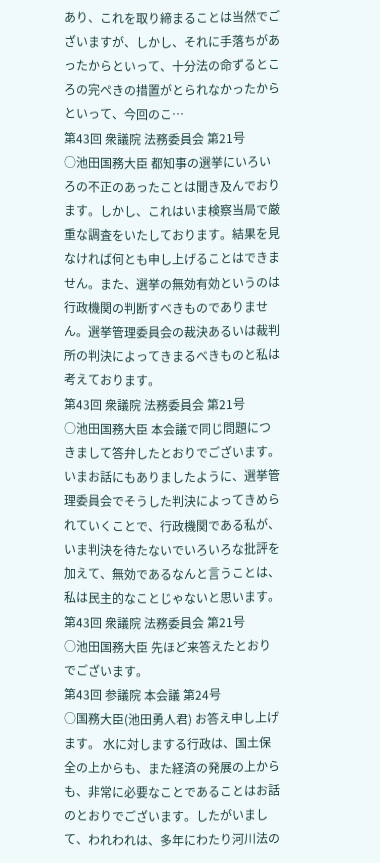あり、これを取り締まることは当然でございますが、しかし、それに手落ちがあったからといって、十分法の命ずるところの完ぺきの措置がとられなかったからといって、今回のこ…
第43回 衆議院 法務委員会 第21号
○池田国務大臣 都知事の選挙にいろいろの不正のあったことは聞き及んでおります。しかし、これはいま検察当局で厳重な調査をいたしております。結果を見なければ何とも申し上げることはできません。また、選挙の無効有効というのは行政機関の判断すべきものでありません。選挙管理委員会の裁決あるいは裁判所の判決によってきまるべきものと私は考えております。
第43回 衆議院 法務委員会 第21号
○池田国務大臣 本会議で同じ問題につきまして答弁したとおりでございます。いまお話にもありましたように、選挙管理委員会でそうした判決によってきめられていくことで、行政機関である私が、いま判決を待たないでいろいろな批評を加えて、無効であるなんと言うことは、私は民主的なことじゃないと思います。
第43回 衆議院 法務委員会 第21号
○池田国務大臣 先ほど来答えたとおりでございます。
第43回 参議院 本会議 第24号
○国務大臣(池田勇人君) お答え申し上げます。 水に対しまする行政は、国土保全の上からも、また経済の発展の上からも、非常に必要なことであることはお話のとおりでございます。したがいまして、われわれは、多年にわたり河川法の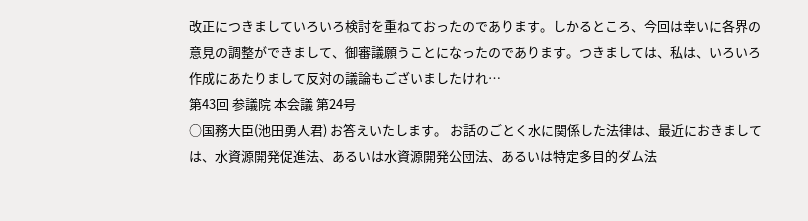改正につきましていろいろ検討を重ねておったのであります。しかるところ、今回は幸いに各界の意見の調整ができまして、御審議願うことになったのであります。つきましては、私は、いろいろ作成にあたりまして反対の議論もございましたけれ…
第43回 参議院 本会議 第24号
○国務大臣(池田勇人君) お答えいたします。 お話のごとく水に関係した法律は、最近におきましては、水資源開発促進法、あるいは水資源開発公団法、あるいは特定多目的ダム法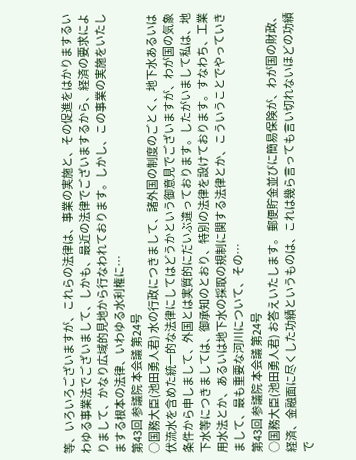等、いろいろございますが、これらの法律は、事業の実施と、その促進をはかりまするいわゆる事業法でございまして、しかも、最近の法律でございまするから、経済の要求によりまして、かなり広域的見地から行なわれております。しかし、この事業の実施をいたしまする根本の法律、いわゆる水利権に…
第43回 参議院 本会議 第24号
○国務大臣(池田勇人君) 水の行政につきまして、諸外国の制度のごとく、地下水あるいは伏流水を含めた統一的な法律にしてはどうかという御意見でございますが、わが国の気象条件から申しまして、外国とは実質的にだいぶ違っております。したがいまして私は、地下水等につきましては、御承知のとおり、特別の法律を設けております。すなわち、工業用水法とか、あるいは地下水の採取の規制に関する法律とか、こういうことでやっていきまして、最も重要な河川について、その…
第43回 参議院 本会議 第24号
○国務大臣(池田勇人君) お答えいたします。 郵便貯金並びに簡易保険が、わが国の財政、経済、金融面に尽くした功績というものは、これは幾ら言っても言い切れないほどの功績で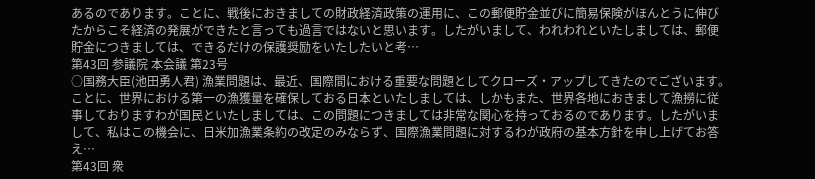あるのであります。ことに、戦後におきましての財政経済政策の運用に、この郵便貯金並びに簡易保険がほんとうに伸びたからこそ経済の発展ができたと言っても過言ではないと思います。したがいまして、われわれといたしましては、郵便貯金につきましては、できるだけの保護奨励をいたしたいと考…
第43回 参議院 本会議 第23号
○国務大臣(池田勇人君) 漁業問題は、最近、国際間における重要な問題としてクローズ・アップしてきたのでございます。ことに、世界における第一の漁獲量を確保しておる日本といたしましては、しかもまた、世界各地におきまして漁撈に従事しておりますわが国民といたしましては、この問題につきましては非常な関心を持っておるのであります。したがいまして、私はこの機会に、日米加漁業条約の改定のみならず、国際漁業問題に対するわが政府の基本方針を申し上げてお答え…
第43回 衆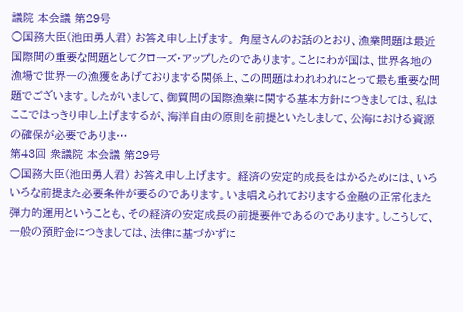議院 本会議 第29号
○国務大臣(池田勇人君) お答え申し上げます。 角屋さんのお話のとおり、漁業問題は最近国際間の重要な問題としてクローズ・アップしたのであります。ことにわが国は、世界各地の漁場で世界一の漁獲をあげておりまする関係上、この問題はわれわれにとって最も重要な問題でございます。したがいまして、御質問の国際漁業に関する基本方針につきましては、私はここではっきり申し上げまするが、海洋自由の原則を前提といたしまして、公海における資源の確保が必要でありま…
第43回 衆議院 本会議 第29号
○国務大臣(池田勇人君) お答え申し上げます。 経済の安定的成長をはかるためには、いろいろな前提また必要条件が要るのであります。いま唱えられておりまする金融の正常化また弾力的運用ということも、その経済の安定成長の前提要件であるのであります。しこうして、一般の預貯金につきましては、法律に基づかずに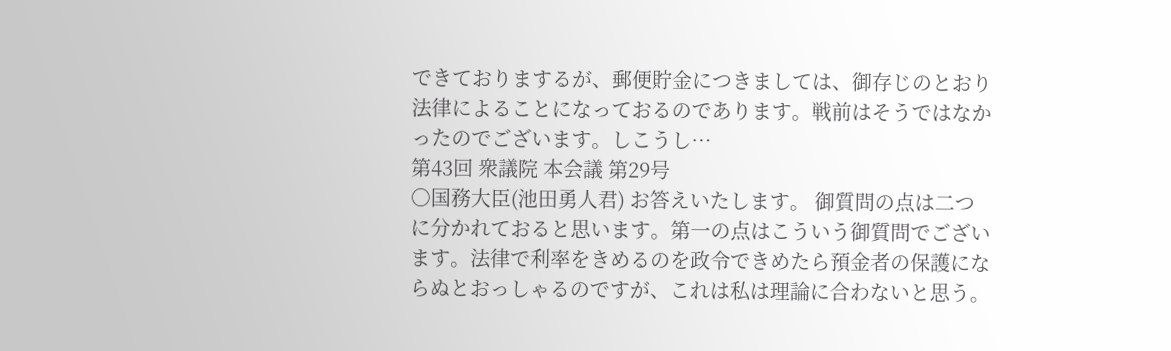できておりまするが、郵便貯金につきましては、御存じのとおり法律によることになっておるのであります。戦前はそうではなかったのでございます。しこうし…
第43回 衆議院 本会議 第29号
○国務大臣(池田勇人君) お答えいたします。 御質問の点は二つに分かれておると思います。第一の点はこういう御質問でございます。法律で利率をきめるのを政令できめたら預金者の保護にならぬとおっしゃるのですが、これは私は理論に合わないと思う。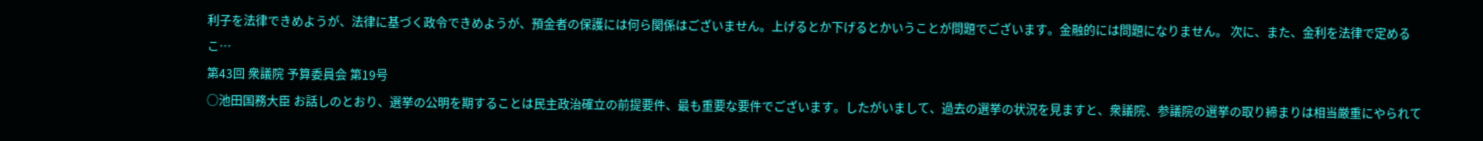利子を法律できめようが、法律に基づく政令できめようが、預金者の保護には何ら関係はございません。上げるとか下げるとかいうことが問題でございます。金融的には問題になりません。 次に、また、金利を法律で定めるこ…
第43回 衆議院 予算委員会 第19号
○池田国務大臣 お話しのとおり、選挙の公明を期することは民主政治確立の前提要件、最も重要な要件でございます。したがいまして、過去の選挙の状況を見ますと、衆議院、参議院の選挙の取り締まりは相当厳重にやられて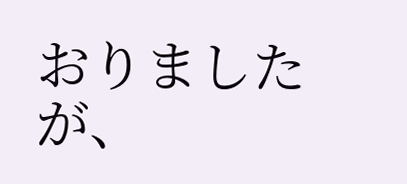おりましたが、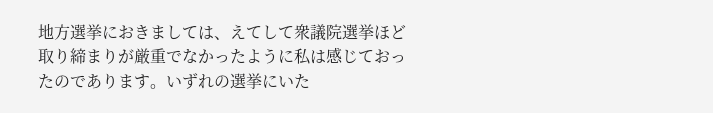地方選挙におきましては、えてして衆議院選挙ほど取り締まりが厳重でなかったように私は感じておったのであります。いずれの選挙にいた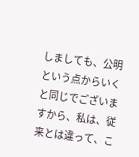しましても、公明という点からいくと同じでございますから、私は、従来とは違って、こ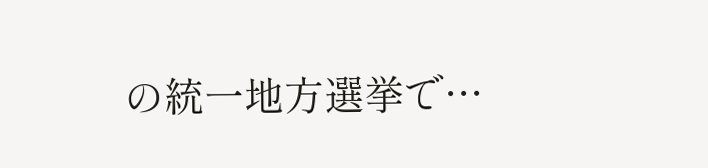の統一地方選挙で…